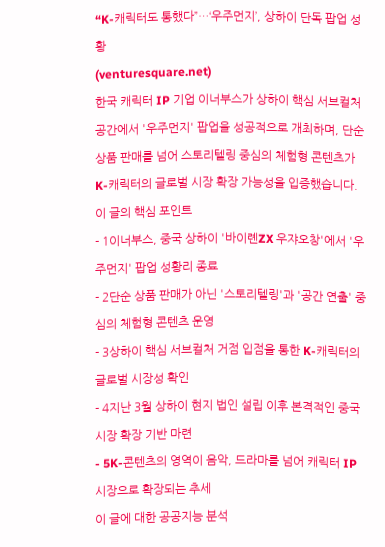“K-캐릭터도 통했다”…‘우주먼지’, 상하이 단독 팝업 성황
(venturesquare.net)
한국 캐릭터 IP 기업 이너부스가 상하이 핵심 서브컬처 공간에서 '우주먼지' 팝업을 성공적으로 개최하며, 단순 상품 판매를 넘어 스토리텔링 중심의 체험형 콘텐츠가 K-캐릭터의 글로벌 시장 확장 가능성을 입증했습니다.
이 글의 핵심 포인트
- 1이너부스, 중국 상하이 '바이롄ZX 우쟈오창'에서 '우주먼지' 팝업 성황리 종료
- 2단순 상품 판매가 아닌 '스토리텔링'과 '공간 연출' 중심의 체험형 콘텐츠 운영
- 3상하이 핵심 서브컬처 거점 입점을 통한 K-캐릭터의 글로벌 시장성 확인
- 4지난 3월 상하이 현지 법인 설립 이후 본격적인 중국 시장 확장 기반 마련
- 5K-콘텐츠의 영역이 음악, 드라마를 넘어 캐릭터 IP 시장으로 확장되는 추세
이 글에 대한 공공지능 분석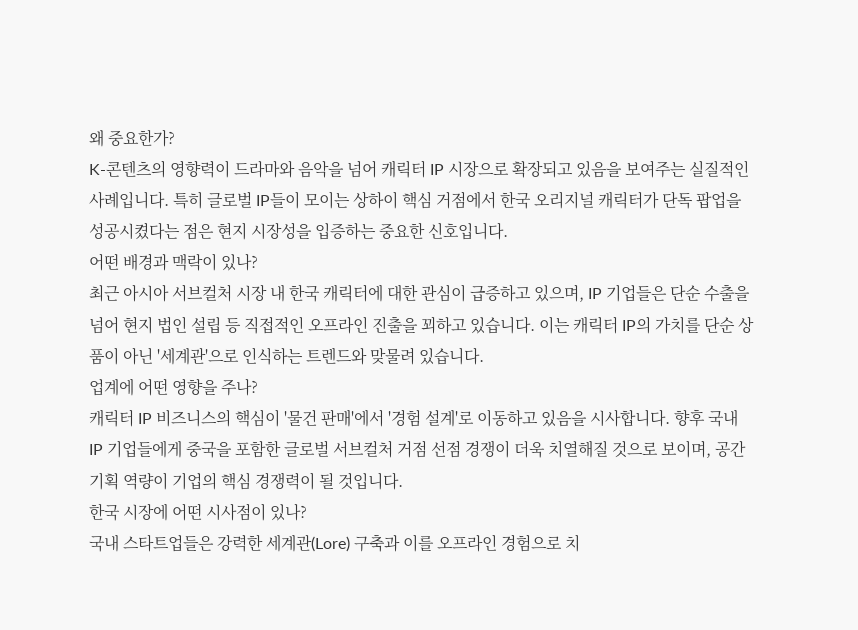왜 중요한가?
K-콘텐츠의 영향력이 드라마와 음악을 넘어 캐릭터 IP 시장으로 확장되고 있음을 보여주는 실질적인 사례입니다. 특히 글로벌 IP들이 모이는 상하이 핵심 거점에서 한국 오리지널 캐릭터가 단독 팝업을 성공시켰다는 점은 현지 시장성을 입증하는 중요한 신호입니다.
어떤 배경과 맥락이 있나?
최근 아시아 서브컬처 시장 내 한국 캐릭터에 대한 관심이 급증하고 있으며, IP 기업들은 단순 수출을 넘어 현지 법인 설립 등 직접적인 오프라인 진출을 꾀하고 있습니다. 이는 캐릭터 IP의 가치를 단순 상품이 아닌 '세계관'으로 인식하는 트렌드와 맞물려 있습니다.
업계에 어떤 영향을 주나?
캐릭터 IP 비즈니스의 핵심이 '물건 판매'에서 '경험 설계'로 이동하고 있음을 시사합니다. 향후 국내 IP 기업들에게 중국을 포함한 글로벌 서브컬처 거점 선점 경쟁이 더욱 치열해질 것으로 보이며, 공간 기획 역량이 기업의 핵심 경쟁력이 될 것입니다.
한국 시장에 어떤 시사점이 있나?
국내 스타트업들은 강력한 세계관(Lore) 구축과 이를 오프라인 경험으로 치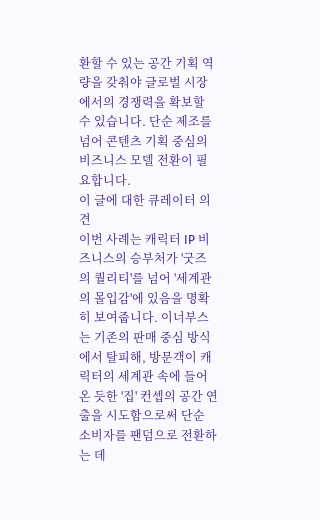환할 수 있는 공간 기획 역량을 갖춰야 글로벌 시장에서의 경쟁력을 확보할 수 있습니다. 단순 제조를 넘어 콘텐츠 기획 중심의 비즈니스 모델 전환이 필요합니다.
이 글에 대한 큐레이터 의견
이번 사례는 캐릭터 IP 비즈니스의 승부처가 '굿즈의 퀄리티'를 넘어 '세계관의 몰입감'에 있음을 명확히 보여줍니다. 이너부스는 기존의 판매 중심 방식에서 탈피해, 방문객이 캐릭터의 세계관 속에 들어온 듯한 '집' 컨셉의 공간 연출을 시도함으로써 단순 소비자를 팬덤으로 전환하는 데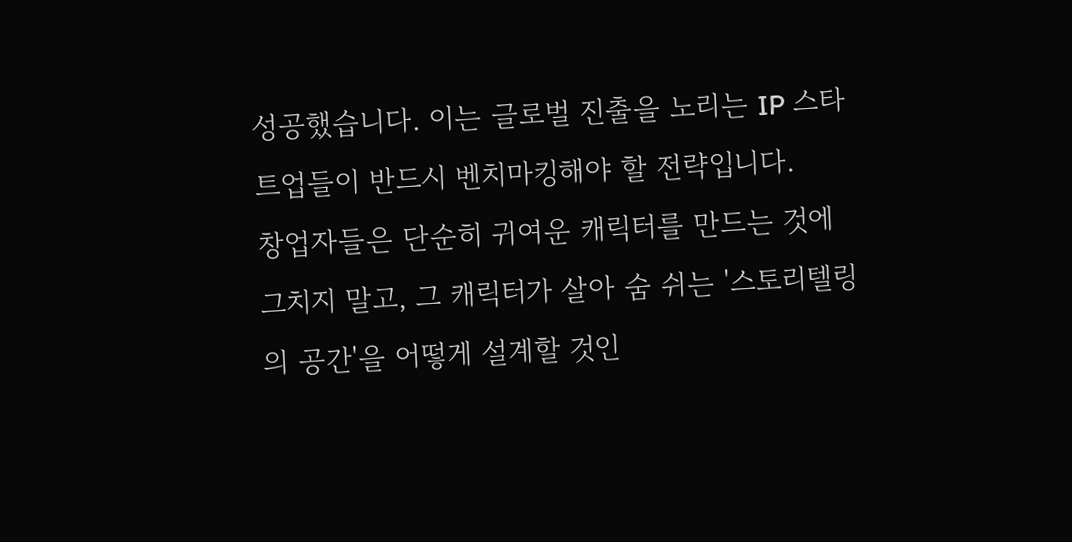성공했습니다. 이는 글로벌 진출을 노리는 IP 스타트업들이 반드시 벤치마킹해야 할 전략입니다.
창업자들은 단순히 귀여운 캐릭터를 만드는 것에 그치지 말고, 그 캐릭터가 살아 숨 쉬는 '스토리텔링의 공간'을 어떻게 설계할 것인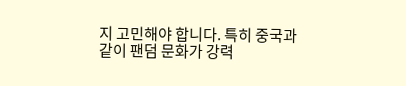지 고민해야 합니다. 특히 중국과 같이 팬덤 문화가 강력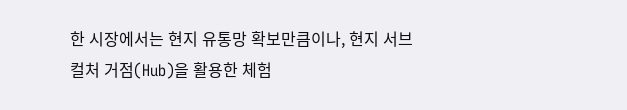한 시장에서는 현지 유통망 확보만큼이나, 현지 서브컬처 거점(Hub)을 활용한 체험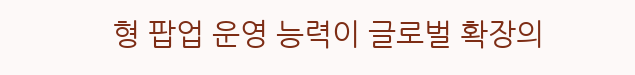형 팝업 운영 능력이 글로벌 확장의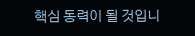핵심 동력이 될 것입니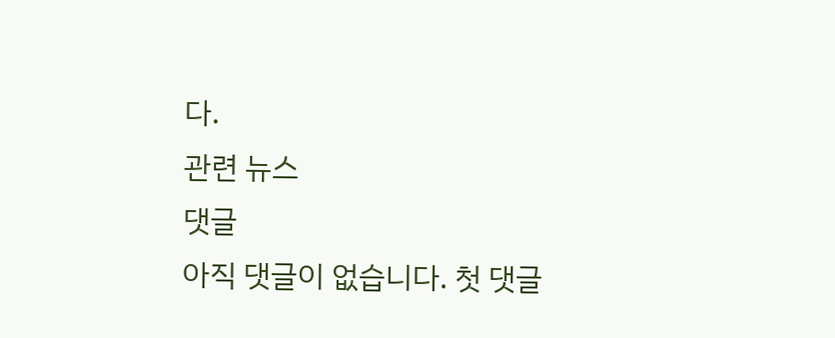다.
관련 뉴스
댓글
아직 댓글이 없습니다. 첫 댓글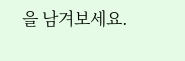을 남겨보세요.